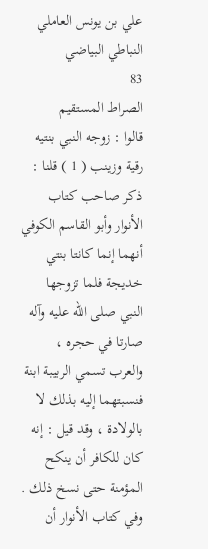علي بن يونس العاملي النباطي البياضي
83
الصراط المستقيم
قالوا : زوجه النبي بنتيه رقية وزينب ( 1 ) قلنا : ذكر صاحب كتاب الأنوار وأبو القاسم الكوفي أنهما إنما كانتا بنتي خديجة فلما تزوجها النبي صلى الله عليه وآله صارتا في حجره ، والعرب تسمي الربيبة ابنة فنسبتهما إليه بذلك لا بالولادة ، وقد قيل : إنه كان للكافر أن ينكح المؤمنة حتى نسخ ذلك . وفي كتاب الأنوار أن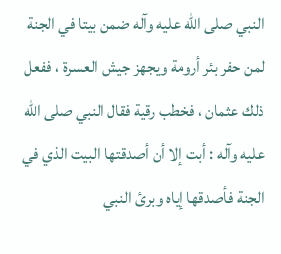النبي صلى الله عليه وآله ضمن بيتا في الجنة لمن حفر بئر أرومة ويجهز جيش العسرة ، ففعل ذلك عثمان ، فخطب رقية فقال النبي صلى الله عليه وآله : أبت إلا أن أصدقتها البيت الذي في الجنة فأصدقها إياه وبرئ النبي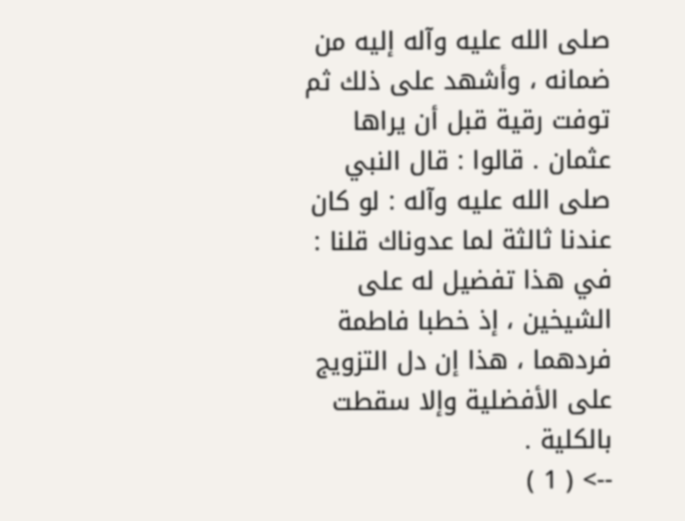صلى الله عليه وآله إليه من ضمانه ، وأشهد على ذلك ثم توفت رقية قبل أن يراها عثمان . قالوا : قال النبي صلى الله عليه وآله : لو كان عندنا ثالثة لما عدوناك قلنا : في هذا تفضيل له على الشيخين ، إذ خطبا فاطمة فردهما ، هذا إن دل التزويج على الأفضلية وإلا سقطت بالكلية .
--> ( 1 )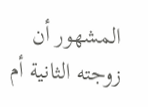المشهور أن زوجته الثانية أم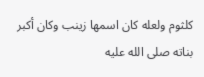كلثوم ولعله كان اسمها زينب وكان أكبر بناته صلى الله عليه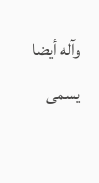وآله أيضا يسمى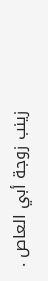زينب زوجة أبي العاص .